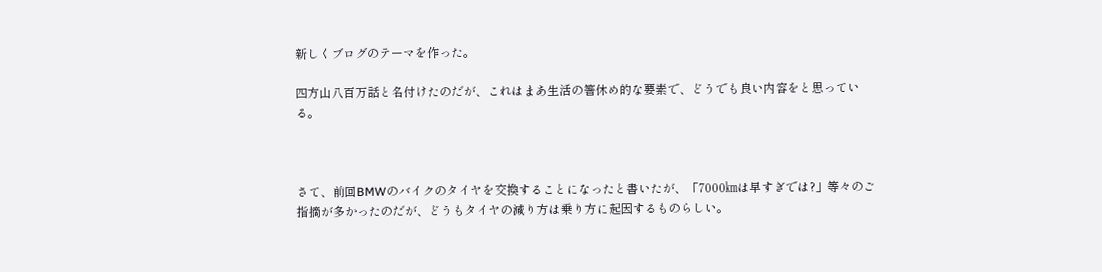新しくブログのテーマを作った。

四方山八百万話と名付けたのだが、これはまあ生活の箸休め的な要素で、どうでも良い内容をと思っている。



さて、前回BMWのバイクのタイヤを交換することになったと書いたが、「7000㎞は早すぎでは?」等々のご指摘が多かったのだが、どうもタイヤの減り方は乗り方に起因するものらしい。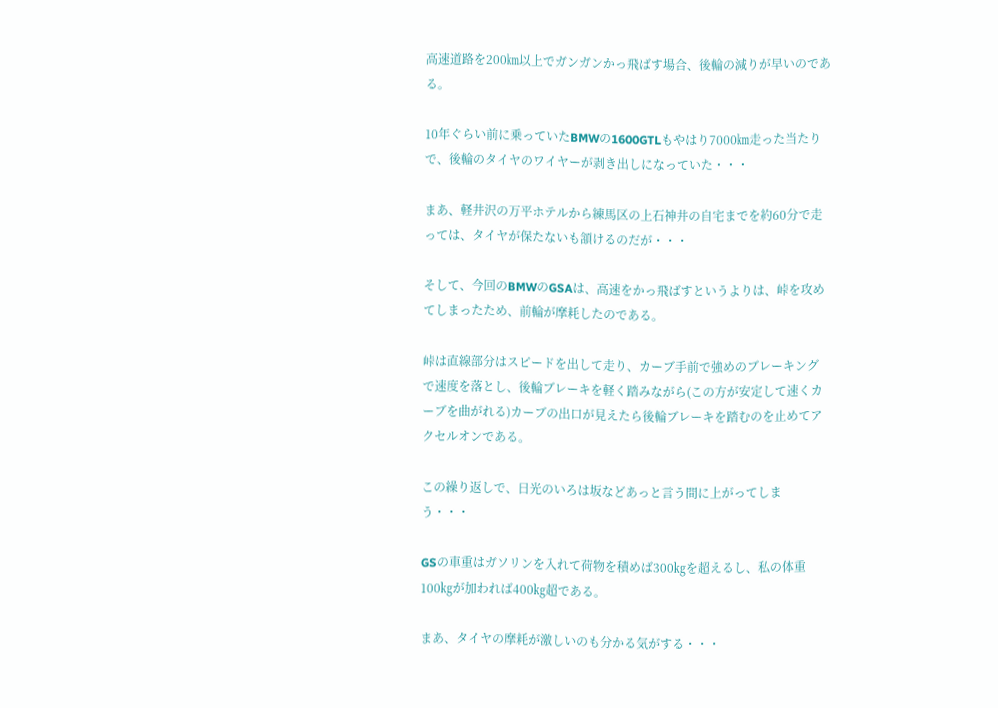高速道路を200㎞以上でガンガンかっ飛ばす場合、後輪の減りが早いのである。

10年ぐらい前に乗っていたBMWの1600GTLもやはり7000㎞走った当たりで、後輪のタイヤのワイヤーが剥き出しになっていた・・・

まあ、軽井沢の万平ホテルから練馬区の上石神井の自宅までを約60分で走っては、タイヤが保たないも頷けるのだが・・・

そして、今回のBMWのGSAは、高速をかっ飛ばすというよりは、峠を攻めてしまったため、前輪が摩耗したのである。

峠は直線部分はスピードを出して走り、カーブ手前で強めのブレーキングで速度を落とし、後輪ブレーキを軽く踏みながら(この方が安定して速くカーブを曲がれる)カーブの出口が見えたら後輪ブレーキを踏むのを止めてアクセルオンである。

この繰り返しで、日光のいろは坂などあっと言う間に上がってしまう・・・

GSの車重はガソリンを入れて荷物を積めば300㎏を超えるし、私の体重100㎏が加われば400㎏超である。

まあ、タイヤの摩耗が激しいのも分かる気がする・・・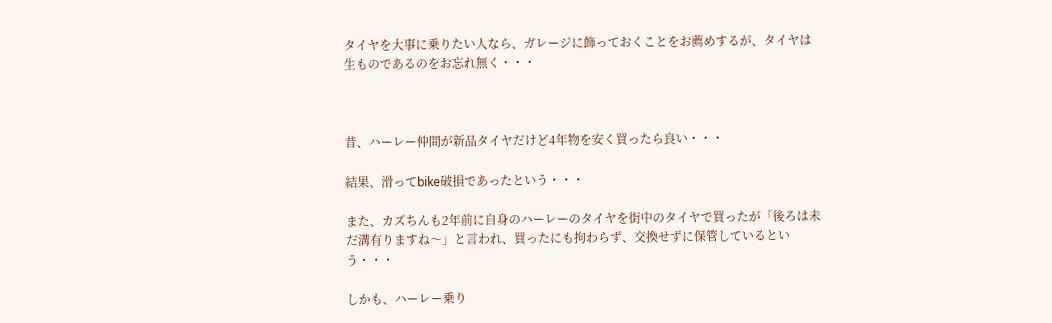タイヤを大事に乗りたい人なら、ガレージに飾っておくことをお薦めするが、タイヤは生ものであるのをお忘れ無く・・・



昔、ハーレー仲間が新品タイヤだけど4年物を安く買ったら良い・・・

結果、滑ってbike破損であったという・・・

また、カズちんも2年前に自身のハーレーのタイヤを街中のタイヤで買ったが「後ろは未だ溝有りますね〜」と言われ、買ったにも拘わらず、交換せずに保管しているという・・・

しかも、ハーレー乗り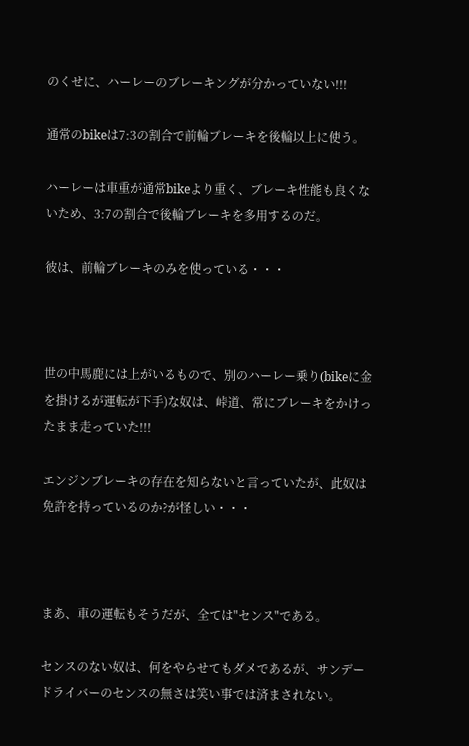のくせに、ハーレーのブレーキングが分かっていない!!!

通常のbikeは7:3の割合で前輪ブレーキを後輪以上に使う。

ハーレーは車重が通常bikeより重く、ブレーキ性能も良くないため、3:7の割合で後輪ブレーキを多用するのだ。

彼は、前輪ブレーキのみを使っている・・・



世の中馬鹿には上がいるもので、別のハーレー乗り(bikeに金を掛けるが運転が下手)な奴は、峠道、常にブレーキをかけったまま走っていた!!!

エンジンブレーキの存在を知らないと言っていたが、此奴は免許を持っているのか?が怪しい・・・



まあ、車の運転もそうだが、全ては"センス"である。

センスのない奴は、何をやらせてもダメであるが、サンデードライバーのセンスの無さは笑い事では済まされない。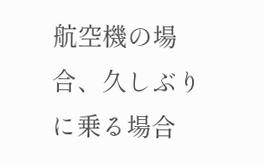航空機の場合、久しぶりに乗る場合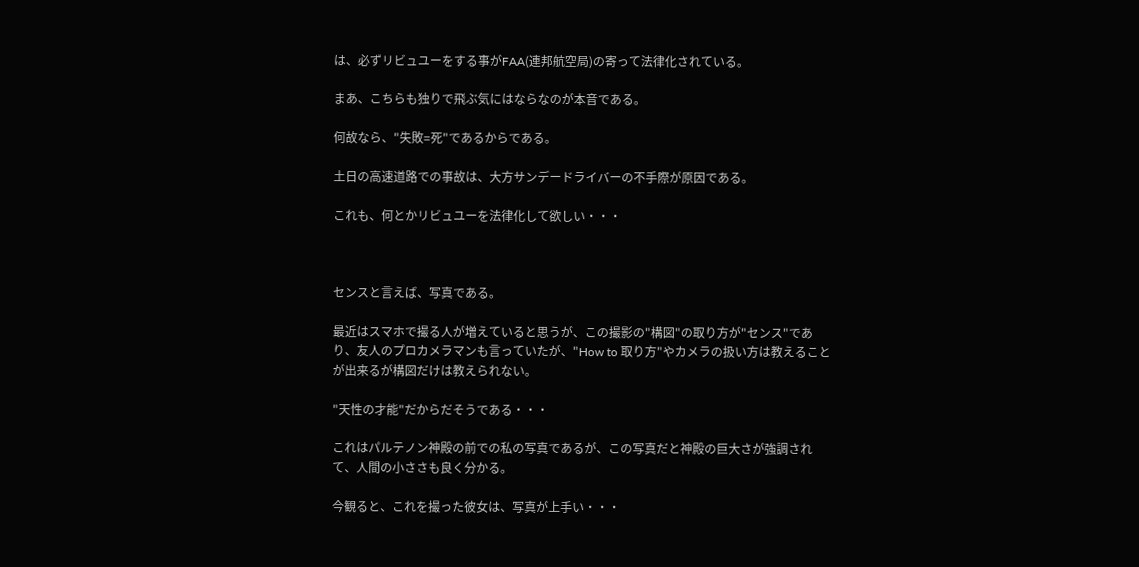は、必ずリビュユーをする事がFAA(連邦航空局)の寄って法律化されている。

まあ、こちらも独りで飛ぶ気にはならなのが本音である。

何故なら、"失敗=死"であるからである。

土日の高速道路での事故は、大方サンデードライバーの不手際が原因である。

これも、何とかリビュユーを法律化して欲しい・・・



センスと言えば、写真である。

最近はスマホで撮る人が増えていると思うが、この撮影の"構図"の取り方が"センス"であり、友人のプロカメラマンも言っていたが、"How to 取り方"やカメラの扱い方は教えることが出来るが構図だけは教えられない。

"天性の才能"だからだそうである・・・

これはパルテノン神殿の前での私の写真であるが、この写真だと神殿の巨大さが強調されて、人間の小ささも良く分かる。

今観ると、これを撮った彼女は、写真が上手い・・・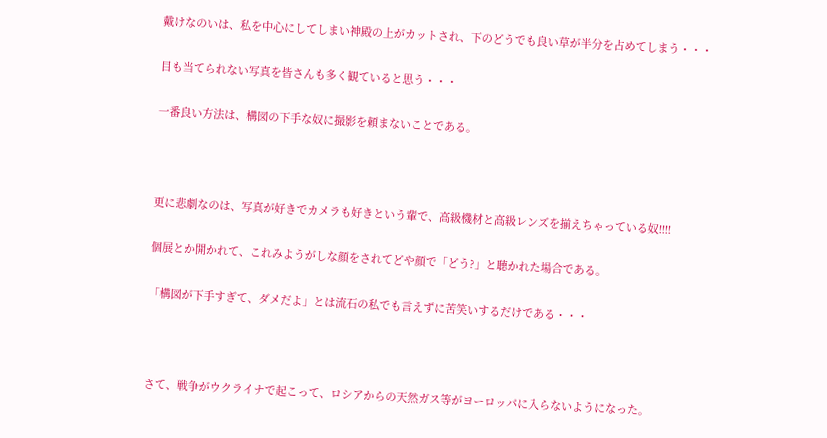戴けなのいは、私を中心にしてしまい神殿の上がカットされ、下のどうでも良い草が半分を占めてしまう・・・

目も当てられない写真を皆さんも多く観ていると思う・・・

一番良い方法は、構図の下手な奴に撮影を頼まないことである。



更に悲劇なのは、写真が好きでカメラも好きという輩で、高級機材と高級レンズを揃えちゃっている奴!!!!

個展とか開かれて、これみようがしな顔をされてどや顔で「どう?」と聴かれた場合である。

「構図が下手すぎて、ダメだよ」とは流石の私でも言えずに苦笑いするだけである・・・



さて、戦争がウクライナで起こって、ロシアからの天然ガス等がヨーロッパに入らないようになった。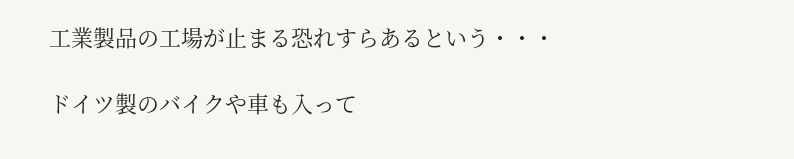工業製品の工場が止まる恐れすらあるという・・・

ドイツ製のバイクや車も入って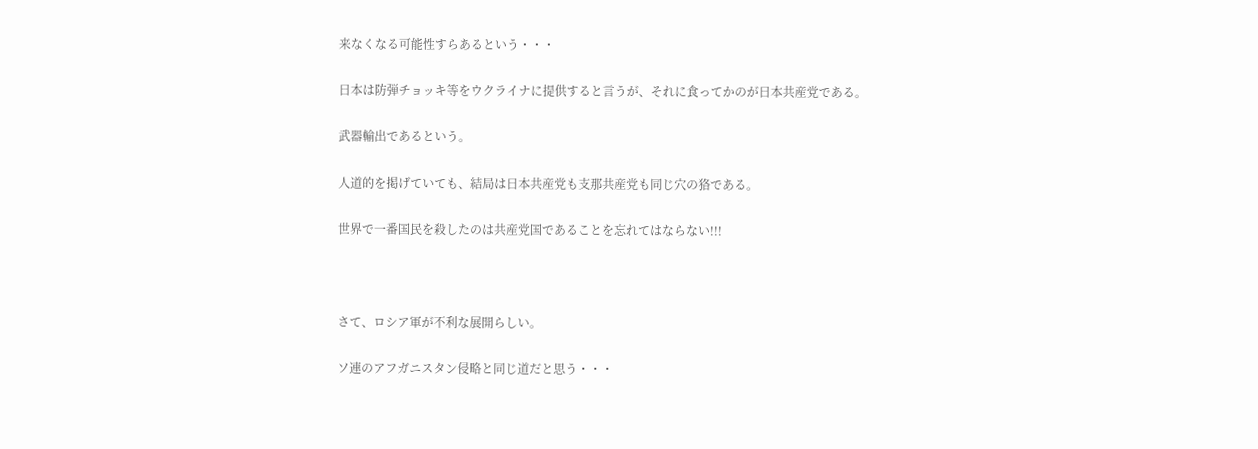来なくなる可能性すらあるという・・・

日本は防弾チョッキ等をウクライナに提供すると言うが、それに食ってかのが日本共産党である。

武器輸出であるという。

人道的を掲げていても、結局は日本共産党も支那共産党も同じ穴の狢である。

世界で一番国民を殺したのは共産党国であることを忘れてはならない!!!



さて、ロシア軍が不利な展開らしい。

ソ連のアフガニスタン侵略と同じ道だと思う・・・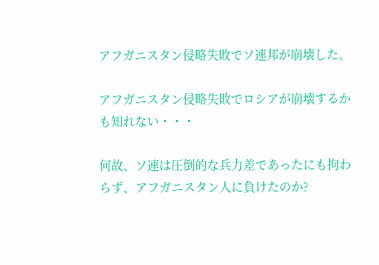アフガニスタン侵略失敗でソ連邦が崩壊した。

アフガニスタン侵略失敗でロシアが崩壊するかも知れない・・・

何故、ソ連は圧倒的な兵力差であったにも拘わらず、アフガニスタン人に負けたのか?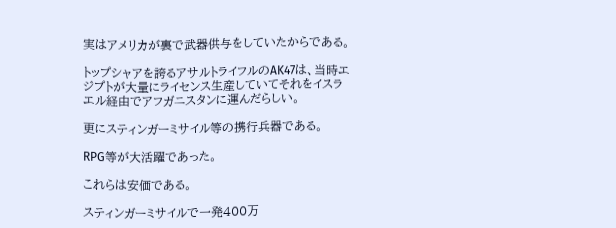実はアメリカが裏で武器供与をしていたからである。

トップシャアを誇るアサルトライフルのAK47は、当時エジプトが大量にライセンス生産していてそれをイスラエル経由でアフガニスタンに運んだらしい。

更にスティンガーミサイル等の携行兵器である。

RPG等が大活躍であった。

これらは安価である。

スティンガーミサイルで一発400万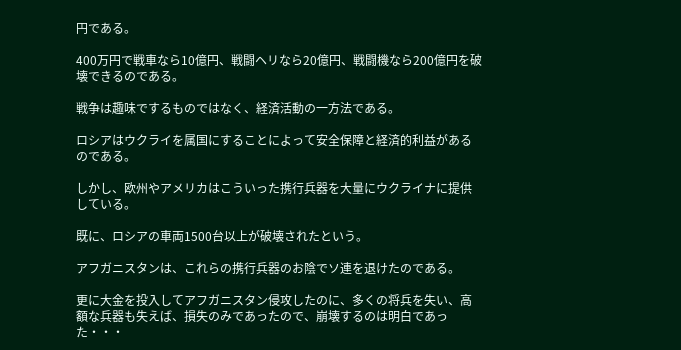円である。

400万円で戦車なら10億円、戦闘ヘリなら20億円、戦闘機なら200億円を破壊できるのである。

戦争は趣味でするものではなく、経済活動の一方法である。

ロシアはウクライを属国にすることによって安全保障と経済的利益があるのである。

しかし、欧州やアメリカはこういった携行兵器を大量にウクライナに提供している。

既に、ロシアの車両1500台以上が破壊されたという。

アフガニスタンは、これらの携行兵器のお陰でソ連を退けたのである。

更に大金を投入してアフガニスタン侵攻したのに、多くの将兵を失い、高額な兵器も失えば、損失のみであったので、崩壊するのは明白であった・・・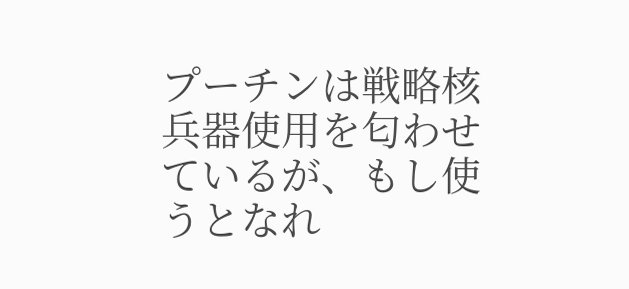プーチンは戦略核兵器使用を匂わせているが、もし使うとなれ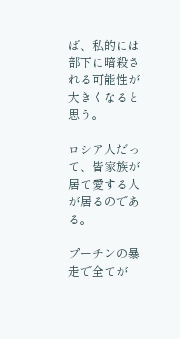ば、私的には部下に暗殺される可能性が大きくなると思う。

ロシア人だって、皆家族が居て愛する人が居るのである。

プーチンの暴走で全てが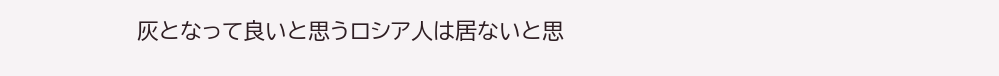灰となって良いと思うロシア人は居ないと思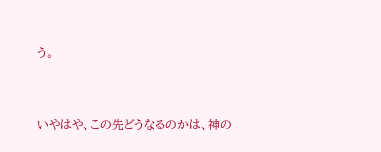う。



いやはや、この先どうなるのかは、神の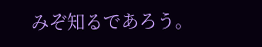みぞ知るであろう。